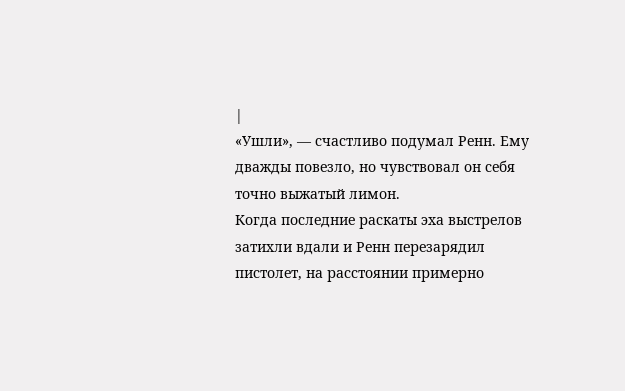|
«Ушли», — счастливо подумал Ренн. Ему дважды повезло, но чувствовал он себя точно выжатый лимон.
Когда последние раскаты эха выстрелов затихли вдали и Ренн перезарядил пистолет, на расстоянии примерно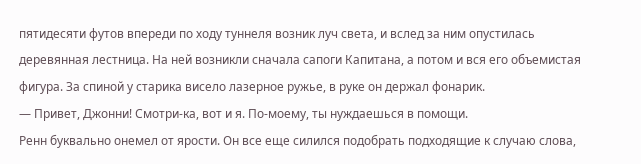пятидесяти футов впереди по ходу туннеля возник луч света, и вслед за ним опустилась деревянная лестница. На ней возникли сначала сапоги Капитана, а потом и вся его объемистая фигура. За спиной у старика висело лазерное ружье, в руке он держал фонарик.
— Привет, Джонни! Смотри-ка, вот и я. По-моему, ты нуждаешься в помощи.
Ренн буквально онемел от ярости. Он все еще силился подобрать подходящие к случаю слова,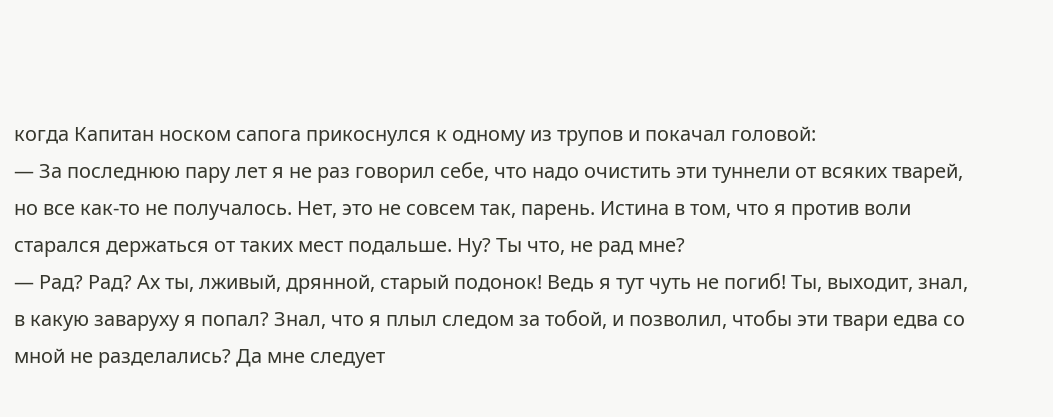когда Капитан носком сапога прикоснулся к одному из трупов и покачал головой:
— За последнюю пару лет я не раз говорил себе, что надо очистить эти туннели от всяких тварей, но все как-то не получалось. Нет, это не совсем так, парень. Истина в том, что я против воли старался держаться от таких мест подальше. Ну? Ты что, не рад мне?
— Рад? Рад? Ах ты, лживый, дрянной, старый подонок! Ведь я тут чуть не погиб! Ты, выходит, знал, в какую заваруху я попал? Знал, что я плыл следом за тобой, и позволил, чтобы эти твари едва со мной не разделались? Да мне следует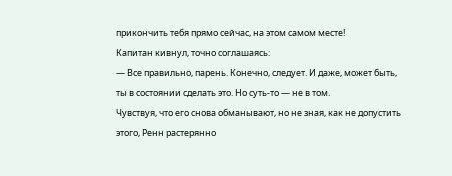прикончить тебя прямо сейчас, на этом самом месте!
Капитан кивнул, точно соглашаясь:
— Все правильно, парень. Конечно, следует. И даже, может быть, ты в состоянии сделать это. Но суть-то — не в том.
Чувствуя, что его снова обманывают, но не зная, как не допустить этого, Ренн растерянно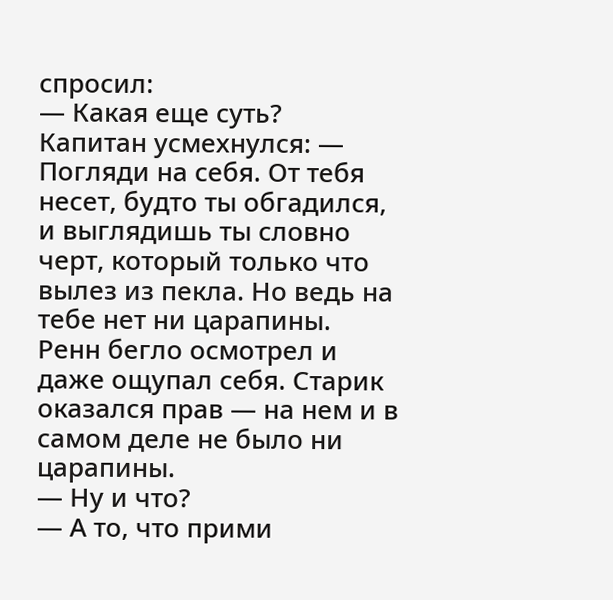спросил:
— Какая еще суть?
Капитан усмехнулся: — Погляди на себя. От тебя несет, будто ты обгадился, и выглядишь ты словно черт, который только что вылез из пекла. Но ведь на тебе нет ни царапины.
Ренн бегло осмотрел и даже ощупал себя. Старик оказался прав — на нем и в самом деле не было ни царапины.
— Ну и что?
— А то, что прими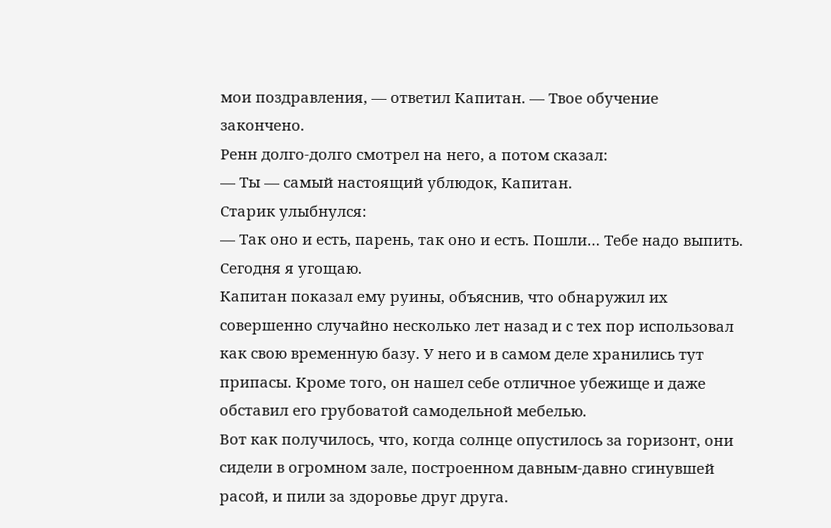мои поздравления, — ответил Капитан. — Твое обучение закончено.
Ренн долго-долго смотрел на него, а потом сказал:
— Ты — самый настоящий ублюдок, Капитан.
Старик улыбнулся:
— Так оно и есть, парень, так оно и есть. Пошли… Тебе надо выпить. Сегодня я угощаю.
Капитан показал ему руины, объяснив, что обнаружил их совершенно случайно несколько лет назад и с тех пор использовал как свою временную базу. У него и в самом деле хранились тут припасы. Кроме того, он нашел себе отличное убежище и даже обставил его грубоватой самодельной мебелью.
Вот как получилось, что, когда солнце опустилось за горизонт, они сидели в огромном зале, построенном давным-давно сгинувшей расой, и пили за здоровье друг друга.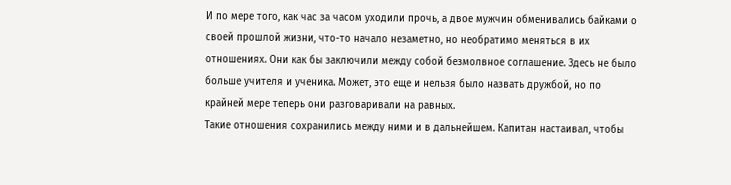И по мере того, как час за часом уходили прочь, а двое мужчин обменивались байками о своей прошлой жизни, что-то начало незаметно, но необратимо меняться в их отношениях. Они как бы заключили между собой безмолвное соглашение. Здесь не было больше учителя и ученика. Может, это еще и нельзя было назвать дружбой, но по крайней мере теперь они разговаривали на равных.
Такие отношения сохранились между ними и в дальнейшем. Капитан настаивал, чтобы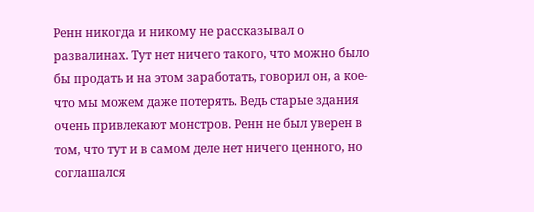Ренн никогда и никому не рассказывал о развалинах. Тут нет ничего такого, что можно было бы продать и на этом заработать, говорил он, а кое-что мы можем даже потерять. Ведь старые здания очень привлекают монстров. Ренн не был уверен в том, что тут и в самом деле нет ничего ценного, но соглашался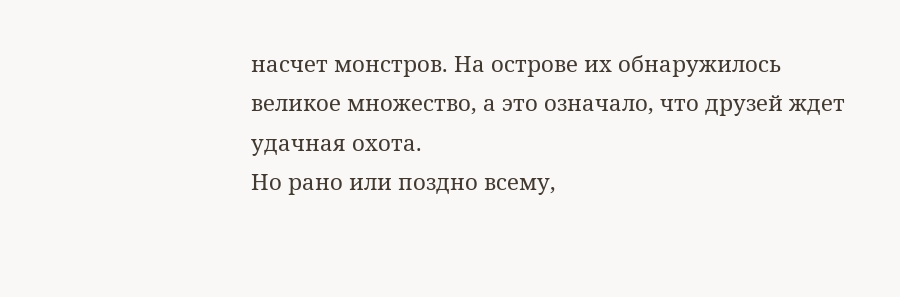насчет монстров. На острове их обнаружилось великое множество, а это означало, что друзей ждет удачная охота.
Но рано или поздно всему,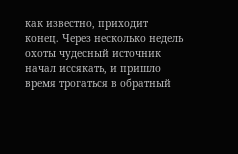как известно, приходит конец. Через несколько недель охоты чудесный источник начал иссякать, и пришло время трогаться в обратный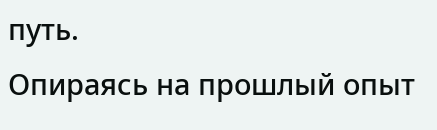путь.
Опираясь на прошлый опыт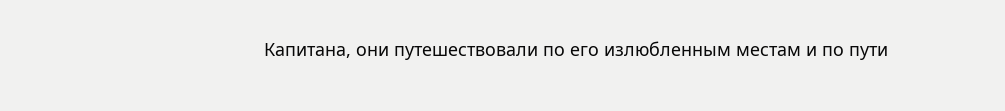Капитана, они путешествовали по его излюбленным местам и по пути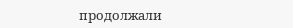продолжали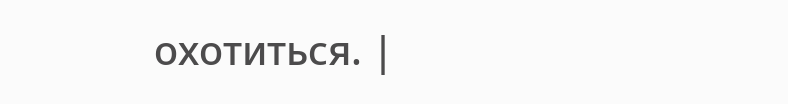охотиться. |